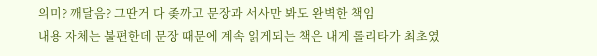의미? 깨달음? 그딴거 다 좆까고 문장과 서사만 봐도 완벽한 책임
내용 자체는 불편한데 문장 때문에 계속 읽게되는 책은 내게 롤리타가 최초였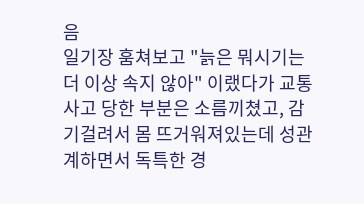음
일기장 훔쳐보고 "늙은 뭐시기는 더 이상 속지 않아" 이랬다가 교통사고 당한 부분은 소름끼쳤고, 감기걸려서 몸 뜨거워져있는데 성관계하면서 독특한 경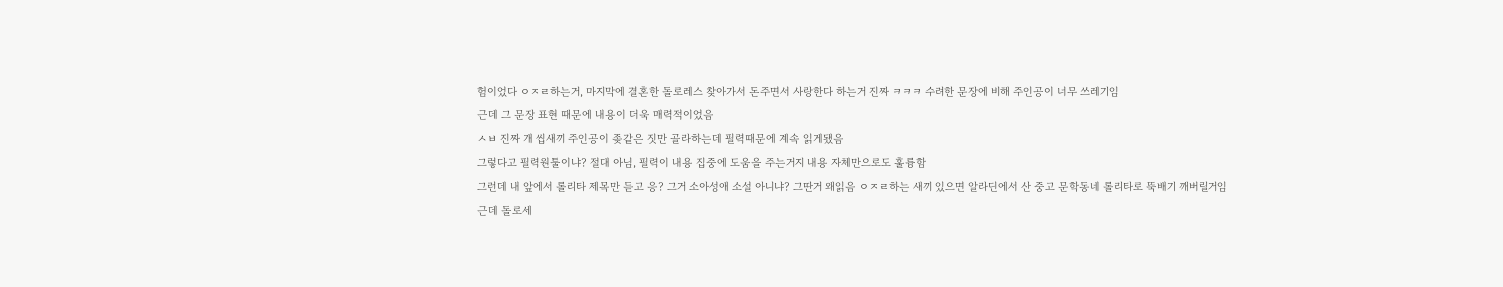험이었다 ㅇㅈㄹ하는거, 마지막에 결혼한 돌로레스 찾아가서 돈주면서 사랑한다 하는거 진짜 ㅋㅋㅋ 수려한 문장에 비해 주인공이 너무 쓰레기임
근데 그 문장 표현 때문에 내용이 더욱 매력적이었음
ㅅㅂ 진짜 개 씹새끼 주인공이 좆같은 짓만 골라하는데 필력때문에 계속 읽게됐음
그렇다고 필력원툴이냐? 절대 아님, 필력이 내용 집중에 도움을 주는거지 내용 자체만으로도 훌륭함
그런데 내 앞에서 롤리타 제목만 듣고 응? 그거 소아성애 소설 아니냐? 그딴거 왜읽음 ㅇㅈㄹ하는 새끼 있으면 알라딘에서 산 중고 문학동네 롤리타로 뚝배기 깨버릴거임
근데 돌로세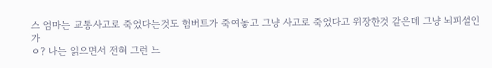스 엄마는 교통사고로 죽었다는것도 험버트가 죽여놓고 그냥 사고로 죽었다고 위장한것 같은데 그냥 뇌피셜인가
ㅇ? 나는 읽으면서 전혀 그런 느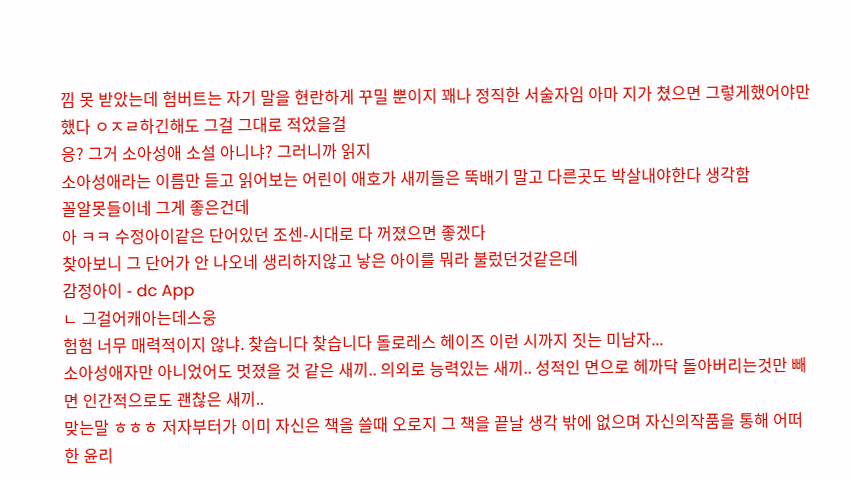낌 못 받았는데 험버트는 자기 말을 현란하게 꾸밀 뿐이지 꽤나 정직한 서술자임 아마 지가 쳤으면 그렇게했어야만 했다 ㅇㅈㄹ하긴해도 그걸 그대로 적었을걸
응? 그거 소아성애 소설 아니냐? 그러니까 읽지
소아성애라는 이름만 듣고 읽어보는 어린이 애호가 새끼들은 뚝배기 말고 다른곳도 박살내야한다 생각함
꼴알못들이네 그게 좋은건데
아 ㅋㅋ 수정아이같은 단어있던 조센-시대로 다 꺼졌으면 좋겠다
찾아보니 그 단어가 안 나오네 생리하지않고 낳은 아이를 뭐라 불렀던것같은데
감정아이 - dc App
ㄴ 그걸어캐아는데스웅
험험 너무 매력적이지 않냐. 찾습니다 찾습니다 돌로레스 헤이즈 이런 시까지 짓는 미남자...
소아성애자만 아니었어도 멋졌을 것 같은 새끼.. 의외로 능력있는 새끼.. 성적인 면으로 헤까닥 돌아버리는것만 빼면 인간적으로도 괜찮은 새끼..
맞는말 ㅎㅎㅎ 저자부터가 이미 자신은 책을 쓸때 오로지 그 책을 끝날 생각 밖에 없으며 자신의작품을 통해 어떠한 윤리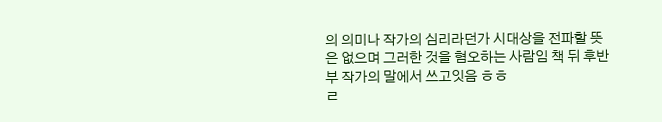의 의미나 작가의 심리라던가 시대상을 전파할 뜻은 없으며 그러한 것을 혐오하는 사람임 책 뒤 후반부 작가의 말에서 쓰고잇음 ㅎㅎ
ㄹ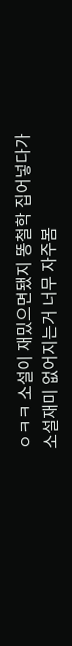ㅇㅋㅋ 소설이 재밌으면됐지 똥철학 집어넣다가 소설재미 없어지는거 너무 자주봄